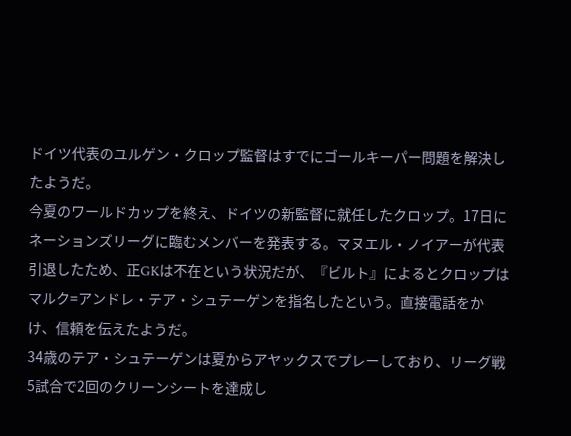ドイツ代表のユルゲン・クロップ監督はすでにゴールキーパー問題を解決したようだ。
今夏のワールドカップを終え、ドイツの新監督に就任したクロップ。17日にネーションズリーグに臨むメンバーを発表する。マヌエル・ノイアーが代表引退したため、正GKは不在という状況だが、『ビルト』によるとクロップはマルク=アンドレ・テア・シュテーゲンを指名したという。直接電話をかけ、信頼を伝えたようだ。
34歳のテア・シュテーゲンは夏からアヤックスでプレーしており、リーグ戦5試合で2回のクリーンシートを達成し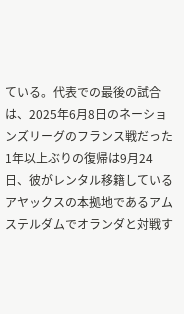ている。代表での最後の試合は、2025年6月8日のネーションズリーグのフランス戦だった
1年以上ぶりの復帰は9月24日、彼がレンタル移籍しているアヤックスの本拠地であるアムステルダムでオランダと対戦す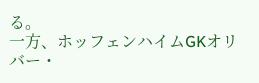る。
一方、ホッフェンハイムGKオリバー・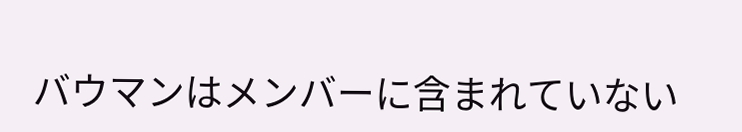バウマンはメンバーに含まれていない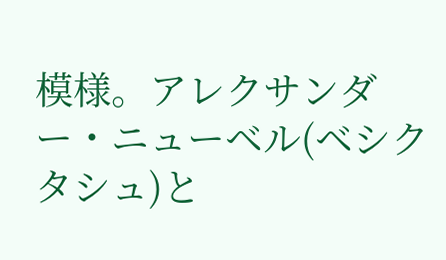模様。アレクサンダー・ニューベル(ベシクタシュ)と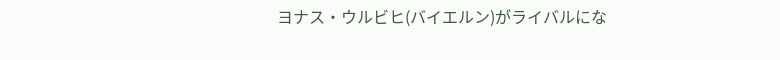ヨナス・ウルビヒ(バイエルン)がライバルにな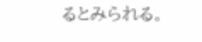るとみられる。